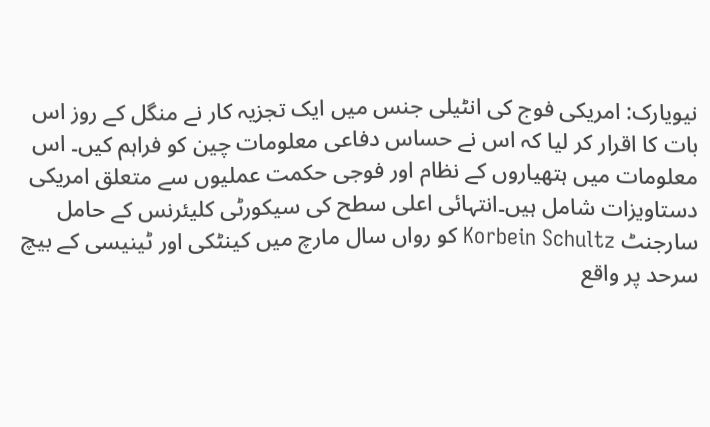نیویارک: امریکی فوج کی انٹیلی جنس میں ایک تجزیہ کار نے منگل کے روز اس بات کا اقرار کر لیا کہ اس نے حساس دفاعی معلومات چین کو فراہم کیں۔ اس معلومات میں ہتھیاروں کے نظام اور فوجی حکمت عملیوں سے متعلق امریکی دستاویزات شامل ہیں۔انتہائی اعلی سطح کی سیکورٹی کلیئرنس کے حامل سارجنٹ Korbein Schultz کو رواں سال مارچ میں کینٹکی اور ٹینیسی کے بیچ سرحد پر واقع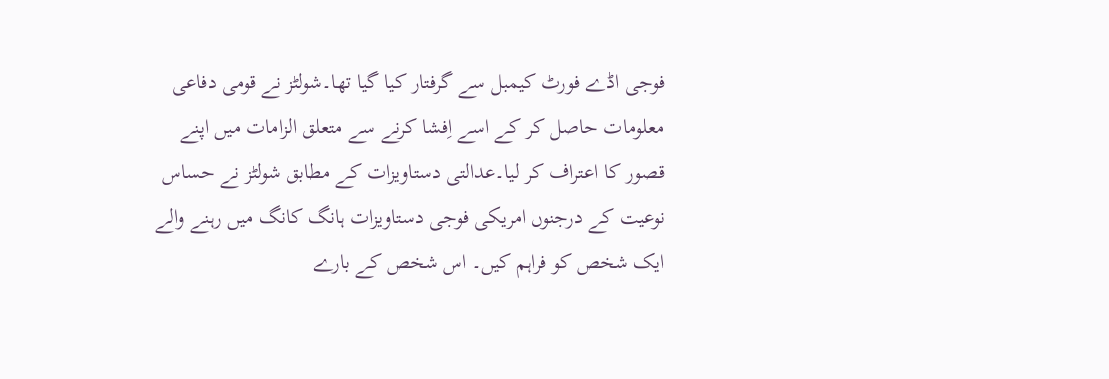فوجی اڈے فورٹ کیمبل سے گرفتار کیا گیا تھا۔شولٹز نے قومی دفاعی معلومات حاصل کر کے اسے اِفشا کرنے سے متعلق الزامات میں اپنے قصور کا اعتراف کر لیا۔عدالتی دستاویزات کے مطابق شولٹز نے حساس نوعیت کے درجنوں امریکی فوجی دستاویزات ہانگ کانگ میں رہنے والے ایک شخص کو فراہم کیں۔ اس شخص کے بارے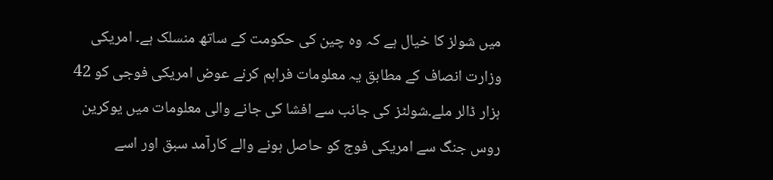میں شولز کا خیال ہے کہ وہ چین کی حکومت کے ساتھ منسلک ہے۔ امریکی وزارت انصاف کے مطابق یہ معلومات فراہم کرنے عوض امریکی فوجی کو 42 ہزار ڈالر ملے۔شولٹز کی جانب سے افشا کی جانے والی معلومات میں یوکرین روس جنگ سے امریکی فوج کو حاصل ہونے والے کارآمد سبق اور اسے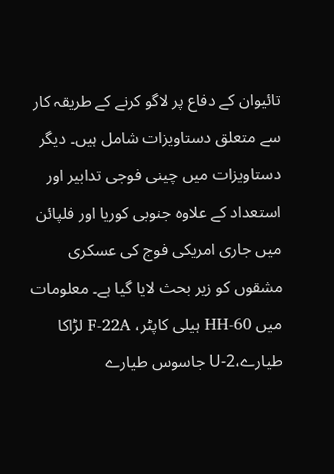تائیوان کے دفاع پر لاگو کرنے کے طریقہ کار سے متعلق دستاویزات شامل ہیں۔ دیگر دستاویزات میں چینی فوجی تدابیر اور استعداد کے علاوہ جنوبی کوریا اور فلپائن میں جاری امریکی فوج کی عسکری مشقوں کو زیر بحث لایا گیا ہے۔ معلومات میں HH-60 ہیلی کاپٹر، F-22A لڑاکا طیارے،U-2 جاسوس طیارے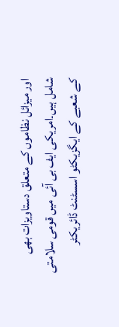اور میزائل نظاموں کے متعلق دستاویزات بھی شامل ہیں۔امریکی ایف بی آئی میں قومی سلامتی کے شعبے کے ایگزیکٹو اسسٹنٹ ڈائریکٹر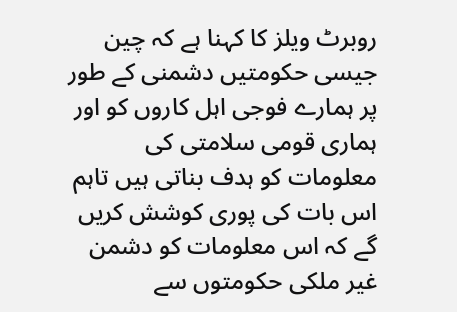روبرٹ ویلز کا کہنا ہے کہ چین جیسی حکومتیں دشمنی کے طور پر ہمارے فوجی اہل کاروں کو اور ہماری قومی سلامتی کی معلومات کو ہدف بناتی ہیں تاہم اس بات کی پوری کوشش کریں گے کہ اس معلومات کو دشمن غیر ملکی حکومتوں سے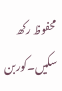محفوظ رکھ سکیں۔کوربن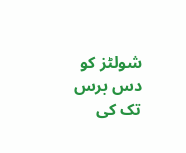شولٹز کو دس برس تک کی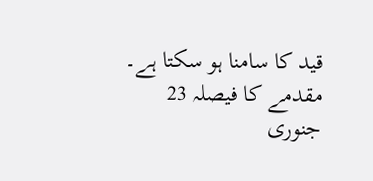قید کا سامنا ہو سکتا ہے۔ مقدمے کا فیصلہ 23 جنوری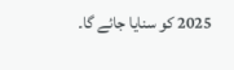2025 کو سنایا جائے گا۔